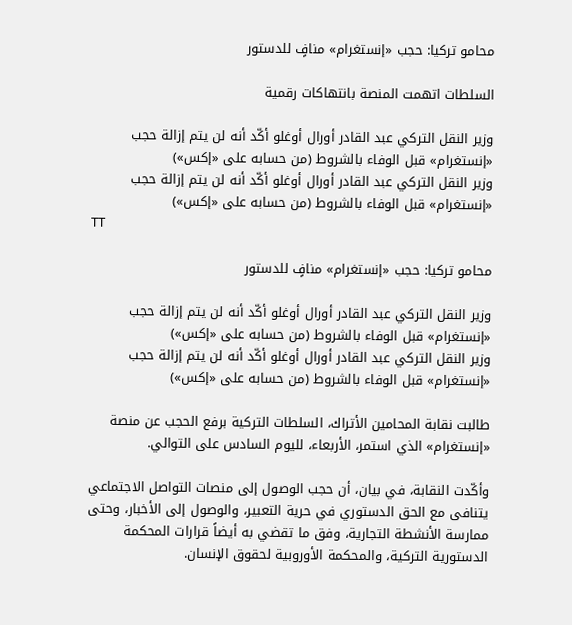محامو تركيا: حجب «إنستغرام» منافٍ للدستور

السلطات اتهمت المنصة بانتهاكات رقمية

وزير النقل التركي عبد القادر أورال أوغلو أكّد أنه لن يتم إزالة حجب «إنستغرام» قبل الوفاء بالشروط (من حسابه على «إكس»)
وزير النقل التركي عبد القادر أورال أوغلو أكّد أنه لن يتم إزالة حجب «إنستغرام» قبل الوفاء بالشروط (من حسابه على «إكس»)
TT

محامو تركيا: حجب «إنستغرام» منافٍ للدستور

وزير النقل التركي عبد القادر أورال أوغلو أكّد أنه لن يتم إزالة حجب «إنستغرام» قبل الوفاء بالشروط (من حسابه على «إكس»)
وزير النقل التركي عبد القادر أورال أوغلو أكّد أنه لن يتم إزالة حجب «إنستغرام» قبل الوفاء بالشروط (من حسابه على «إكس»)

طالبت نقابة المحامين الأتراك، السلطات التركية برفع الحجب عن منصة «إنستغرام» الذي استمر، الأربعاء، لليوم السادس على التوالي.

وأكّدت النقابة، في بيان، أن حجب الوصول إلى منصات التواصل الاجتماعي يتنافى مع الحق الدستوري في حرية التعبير، والوصول إلى الأخبار، وحتى ممارسة الأنشطة التجارية، وفق ما تقضي به أيضاً قرارات المحكمة الدستورية التركية، والمحكمة الأوروبية لحقوق الإنسان.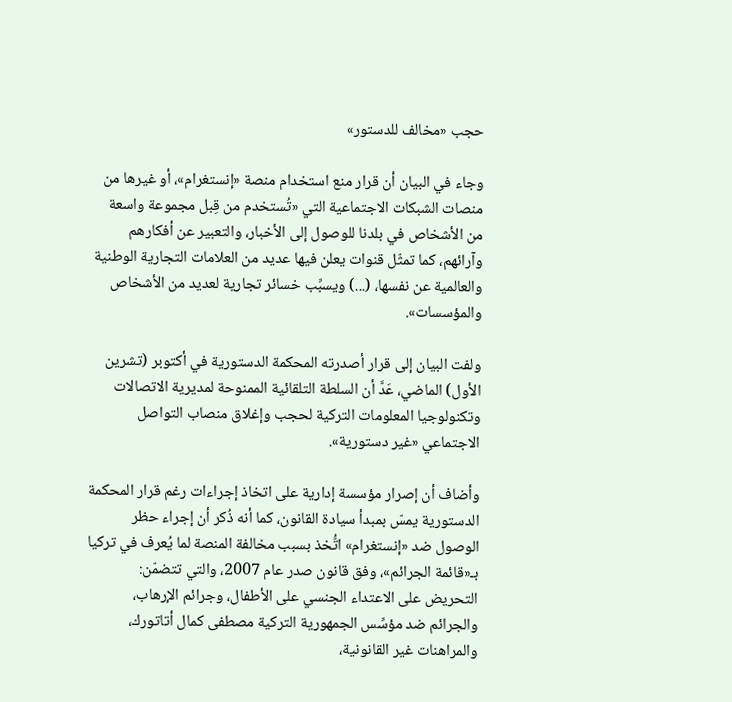حجب «مخالف للدستور»

وجاء في البيان أن قرار منع استخدام منصة «إنستغرام»، أو غيرها من منصات الشبكات الاجتماعية التي «تُستخدم من قِبل مجموعة واسعة من الأشخاص في بلدنا للوصول إلى الأخبار، والتعبير عن أفكارهم وآرائهم، كما تمثّل قنوات يعلن فيها عديد من العلامات التجارية الوطنية والعالمية عن نفسها، (...) ويسبِّب خسائر تجارية لعديد من الأشخاص والمؤسسات».

ولفت البيان إلى قرار أصدرته المحكمة الدستورية في أكتوبر (تشرين الأول) الماضي، عَدَّ أن السلطة التلقائية الممنوحة لمديرية الاتصالات وتكنولوجيا المعلومات التركية لحجب وإغلاق منصاب التواصل الاجتماعي «غير دستورية».

وأضاف أن إصرار مؤسسة إدارية على اتخاذ إجراءات رغم قرار المحكمة الدستورية يمسّ بمبدأ سيادة القانون، كما أنه ذُكر أن إجراء حظر الوصول ضد «إنستغرام» اتُّخذ بسبب مخالفة المنصة لما يُعرف في تركيا بـ«قائمة الجرائم»، وفق قانون صدر عام 2007، والتي تتضمّن: التحريض على الاعتداء الجنسي على الأطفال، وجرائم الإرهاب، والجرائم ضد مؤسِّس الجمهورية التركية مصطفى كمال أتاتورك، والمراهنات غير القانونية،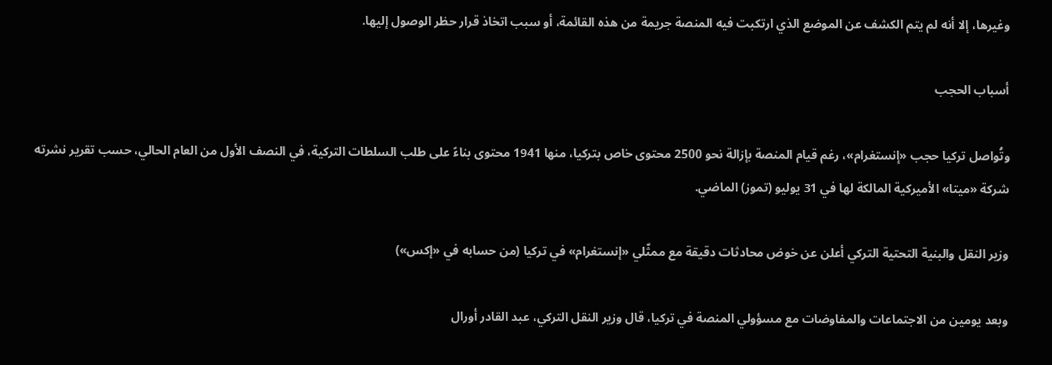وغيرها، إلا أنه لم يتم الكشف عن الموضع الذي ارتكبت فيه المنصة جريمة من هذه القائمة، أو سبب اتخاذ قرار حظر الوصول إليها.

أسباب الحجب

وتُواصل تركيا حجب «إنستغرام»، رغم قيام المنصة بإزالة نحو 2500 محتوى خاص بتركيا، منها 1941 محتوى بناءً على طلب السلطات التركية، في النصف الأول من العام الحالي، حسب تقرير نشرته شركة «ميتا» الأميركية المالكة لها في 31 يوليو (تموز) الماضي.

وزير النقل والبنية التحتية التركي أعلن عن خوض محادثات دقيقة مع ممثّلي «إنستغرام» في تركيا (من حسابه في «إكس»)

وبعد يومين من الاجتماعات والمفاوضات مع مسؤولي المنصة في تركيا، قال وزير النقل التركي، عبد القادر أورال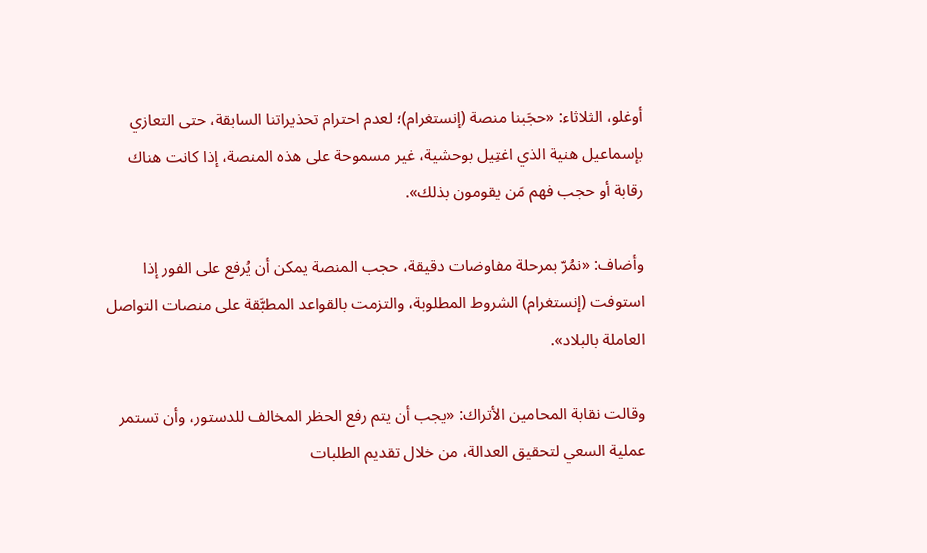أوغلو، الثلاثاء: «حجَبنا منصة (إنستغرام)؛ لعدم احترام تحذيراتنا السابقة، حتى التعازي بإسماعيل هنية الذي اغتِيل بوحشية، غير مسموحة على هذه المنصة، إذا كانت هناك رقابة أو حجب فهم مَن يقومون بذلك».

وأضاف: «نمُرّ بمرحلة مفاوضات دقيقة، حجب المنصة يمكن أن يُرفع على الفور إذا استوفت (إنستغرام) الشروط المطلوبة، والتزمت بالقواعد المطبَّقة على منصات التواصل العاملة بالبلاد».

وقالت نقابة المحامين الأتراك: «يجب أن يتم رفع الحظر المخالف للدستور، وأن تستمر عملية السعي لتحقيق العدالة، من خلال تقديم الطلبات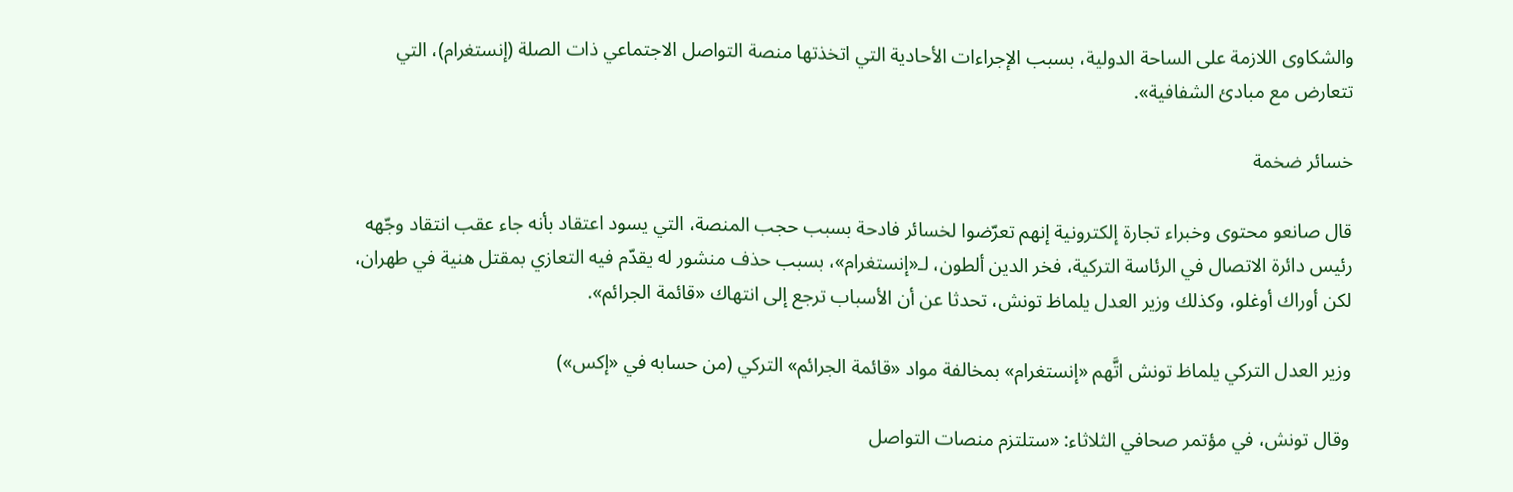والشكاوى اللازمة على الساحة الدولية، بسبب الإجراءات الأحادية التي اتخذتها منصة التواصل الاجتماعي ذات الصلة (إنستغرام)، التي تتعارض مع مبادئ الشفافية».

خسائر ضخمة

قال صانعو محتوى وخبراء تجارة إلكترونية إنهم تعرّضوا لخسائر فادحة بسبب حجب المنصة، التي يسود اعتقاد بأنه جاء عقب انتقاد وجّهه رئيس دائرة الاتصال في الرئاسة التركية، فخر الدين ألطون، لـ«إنستغرام»، بسبب حذف منشور له يقدّم فيه التعازي بمقتل هنية في طهران، لكن أوراك أوغلو، وكذلك وزير العدل يلماظ تونش، تحدثا عن أن الأسباب ترجع إلى انتهاك «قائمة الجرائم».

وزير العدل التركي يلماظ تونش اتَّهم «إنستغرام» بمخالفة مواد «قائمة الجرائم» التركي (من حسابه في «إكس»)

وقال تونش، في مؤتمر صحافي الثلاثاء: «ستلتزم منصات التواصل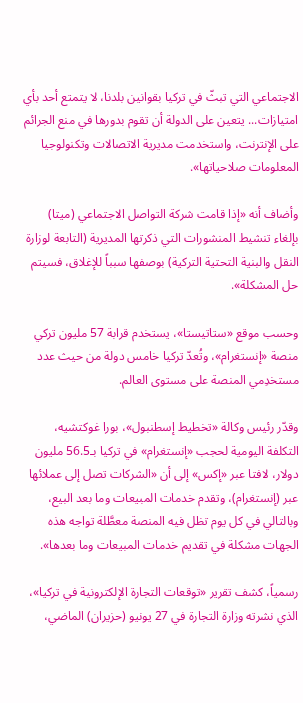الاجتماعي التي تبثّ في تركيا بقوانين بلدنا، لا يتمتع أحد بأي امتيازات... يتعين على الدولة أن تقوم بدورها في منع الجرائم على الإنترنت، واستخدمت مديرية الاتصالات وتكنولوجيا المعلومات صلاحياتها».

وأضاف أنه «إذا قامت شركة التواصل الاجتماعي (ميتا) بإلغاء تنشيط المنشورات التي ذكرتها المديرية (التابعة لوزارة النقل والبنية التحتية التركية) بوصفها سبباً للإغلاق، فسيتم حل المشكلة».

وحسب موقع «ستاتيستا»، يستخدم قرابة 57 مليون تركي منصة «إنستغرام»، وتُعدّ تركيا خامس دولة من حيث عدد مستخدِمي المنصة على مستوى العالم.

وقدّر رئيس وكالة «تخطيط إسطنبول»، بورا غوكتشيه، التكلفة اليومية لحجب «إنستغرام» في تركيا بـ56.5 مليون دولار، لافتا عبر «إكس» إلى أن «الشركات تصل إلى عملائها عبر (إنستغرام)، وتقدم خدمات المبيعات وما بعد البيع، وبالتالي في كل يوم تظل فيه المنصة معطَّلة تواجه هذه الجهات مشكلة في تقديم خدمات المبيعات وما بعدها».

رسمياً، كشف تقرير «توقعات التجارة الإلكترونية في تركيا»، الذي نشرته وزارة التجارة في 27 يونيو (حزيران) الماضي،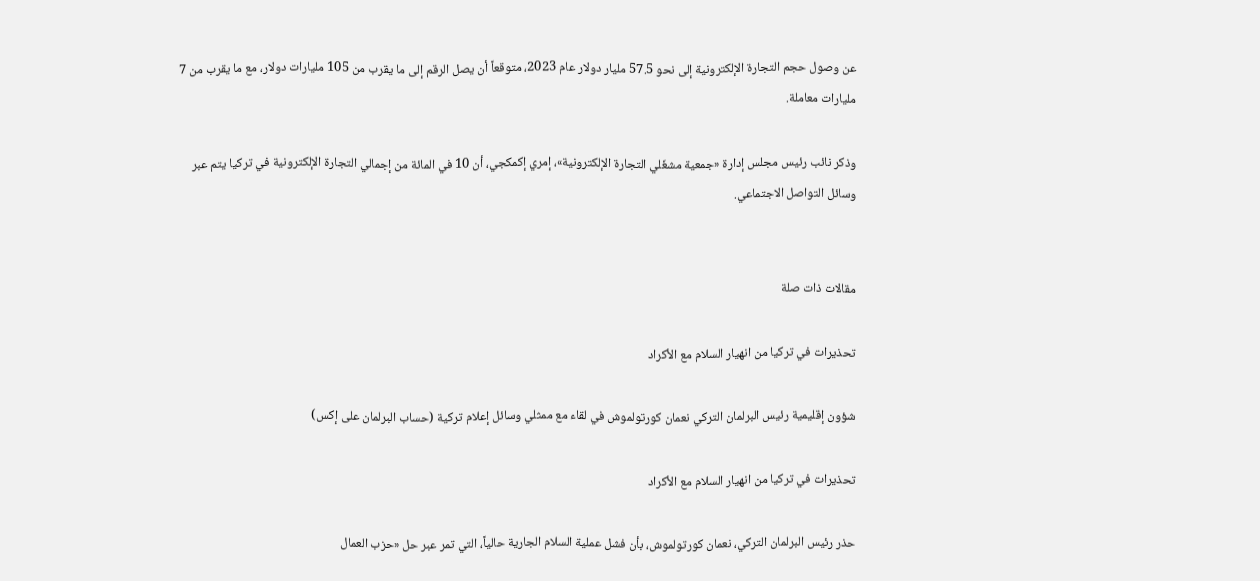عن وصول حجم التجارة الإلكترونية إلى نحو 57.5 مليار دولار عام 2023، متوقعاً أن يصل الرقم إلى ما يقرب من 105 مليارات دولار، مع ما يقرب من 7 مليارات معاملة.

وذكر نائب رئيس مجلس إدارة «جمعية مشغّلي التجارة الإلكترونية»، إمري إكمكجي، أن 10 في المائة من إجمالي التجارة الإلكترونية في تركيا يتم عبر وسائل التواصل الاجتماعي.


مقالات ذات صلة

تحذيرات في تركيا من انهيار السلام مع الأكراد

شؤون إقليمية رئيس البرلمان التركي نعمان كورتولموش في لقاء مع ممثلي وسائل إعلام تركية (حساب البرلمان على إكس)

تحذيرات في تركيا من انهيار السلام مع الأكراد

حذر رئيس البرلمان التركي، نعمان كورتولموش، بأن فشل عملية السلام الجارية حالياً، التي تمر عبر حل «حزب العمال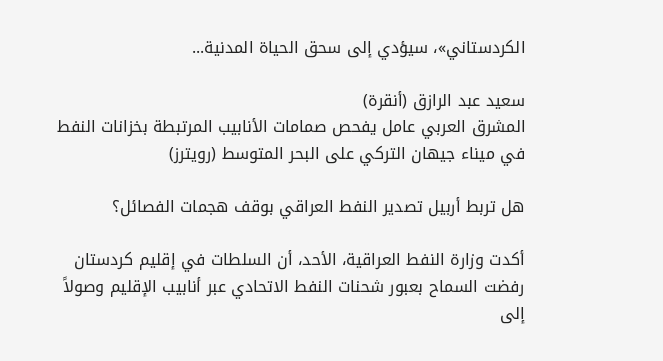الكردستاني»، سيؤدي إلى سحق الحياة المدنية...

سعيد عبد الرازق (أنقرة)
المشرق العربي عامل يفحص صمامات الأنابيب المرتبطة بخزانات النفط في ميناء جيهان التركي على البحر المتوسط (رويترز)

هل تربط أربيل تصدير النفط العراقي بوقف هجمات الفصائل؟

أكدت وزارة النفط العراقية، الأحد، أن السلطات في إقليم كردستان رفضت السماح بعبور شحنات النفط الاتحادي عبر أنابيب الإقليم وصولاً إلى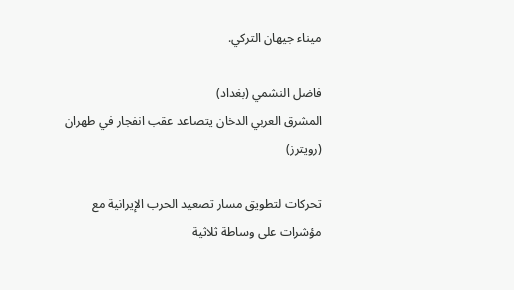ميناء جيهان التركي.

فاضل النشمي (بغداد)
المشرق العربي الدخان يتصاعد عقب انفجار في طهران (رويترز)

تحركات لتطويق مسار تصعيد الحرب الإيرانية مع مؤشرات على وساطة ثلاثية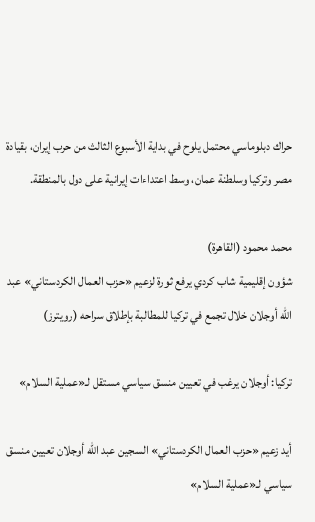حراك دبلوماسي محتمل يلوح في بداية الأسبوع الثالث من حرب إيران، بقيادة مصر وتركيا وسلطنة عمان، وسط اعتداءات إيرانية على دول بالمنطقة.

محمد محمود (القاهرة)
شؤون إقليمية شاب كردي يرفع ثورة لزعيم «حزب العمال الكردستاني» عبد الله أوجلان خلال تجمع في تركيا للمطالبة بإطلاق سراحه (رويترز)

تركيا: أوجلان يرغب في تعيين منسق سياسي مستقل لـ«عملية السلام»

أيد زعيم «حزب العمال الكردستاني» السجين عبد الله أوجلان تعيين منسق سياسي لـ«عملية السلام»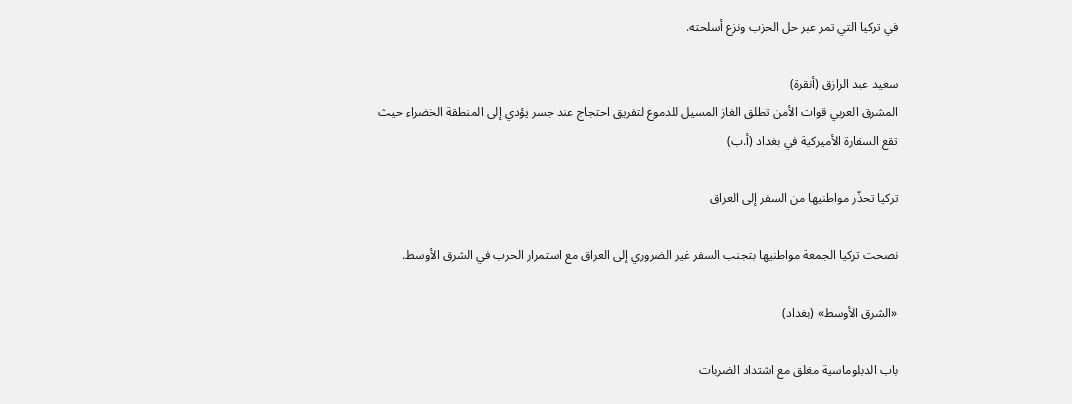في تركيا التي تمر عبر حل الحزب ونزع أسلحته.

سعيد عبد الرازق (أنقرة)
المشرق العربي قوات الأمن تطلق الغاز المسيل للدموع لتفريق احتجاج عند جسر يؤدي إلى المنطقة الخضراء حيث تقع السفارة الأميركية في بغداد (أ.ب)

تركيا تحذّر مواطنيها من السفر إلى العراق

نصحت تركيا الجمعة مواطنيها بتجنب السفر غير الضروري إلى العراق مع استمرار الحرب في الشرق الأوسط.

«الشرق الأوسط» (بغداد)

باب الدبلوماسية مغلق مع اشتداد الضربات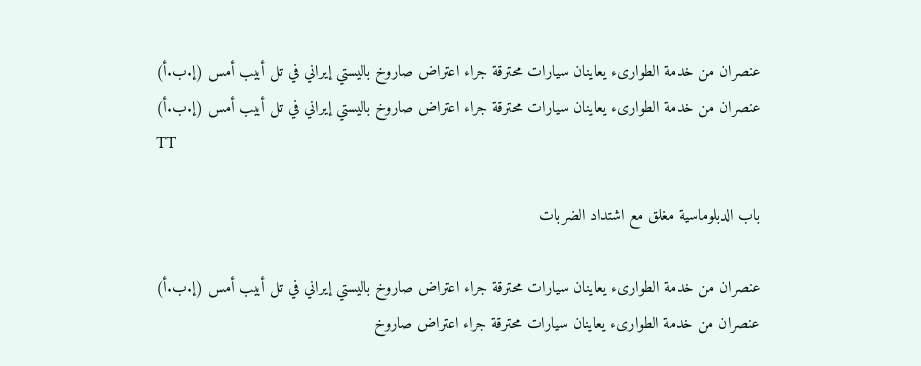عنصران من خدمة الطوارىء يعاينان سيارات محترقة جراء اعتراض صاروخ باليستي إيراني في تل أبيب أمس (إ.ب.أ)
عنصران من خدمة الطوارىء يعاينان سيارات محترقة جراء اعتراض صاروخ باليستي إيراني في تل أبيب أمس (إ.ب.أ)
TT

باب الدبلوماسية مغلق مع اشتداد الضربات

عنصران من خدمة الطوارىء يعاينان سيارات محترقة جراء اعتراض صاروخ باليستي إيراني في تل أبيب أمس (إ.ب.أ)
عنصران من خدمة الطوارىء يعاينان سيارات محترقة جراء اعتراض صاروخ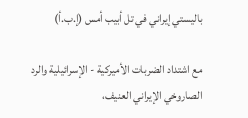باليستي إيراني في تل أبيب أمس (إ.ب.أ)

مع اشتداد الضربات الأميركية - الإسرائيلية والرد الصاروخي الإيراني العنيف،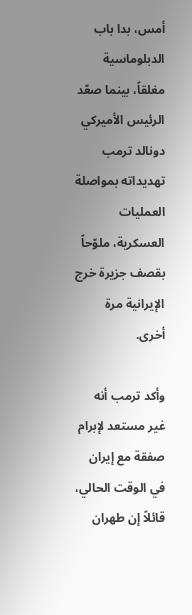أمس، بدا باب الدبلوماسية مغلقاً، بينما صعّد الرئيس الأميركي دونالد ترمب تهديداته بمواصلة العمليات العسكرية، ملوّحاً بقصف جزيرة خرج الإيرانية مرة أخرى.

وأكد ترمب أنه غير مستعد لإبرام صفقة مع إيران في الوقت الحالي، قائلاً إن طهران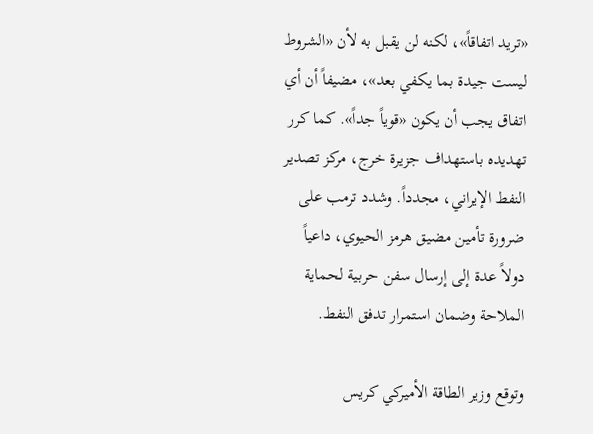«تريد اتفاقاً»، لكنه لن يقبل به لأن «الشروط ليست جيدة بما يكفي بعد»، مضيفاً أن أي اتفاق يجب أن يكون «قوياً جداً». كما كرر تهديده باستهداف جزيرة خرج، مركز تصدير النفط الإيراني، مجدداً. وشدد ترمب على ضرورة تأمين مضيق هرمز الحيوي، داعياً دولاً عدة إلى إرسال سفن حربية لحماية الملاحة وضمان استمرار تدفق النفط.

وتوقع وزير الطاقة الأميركي كريس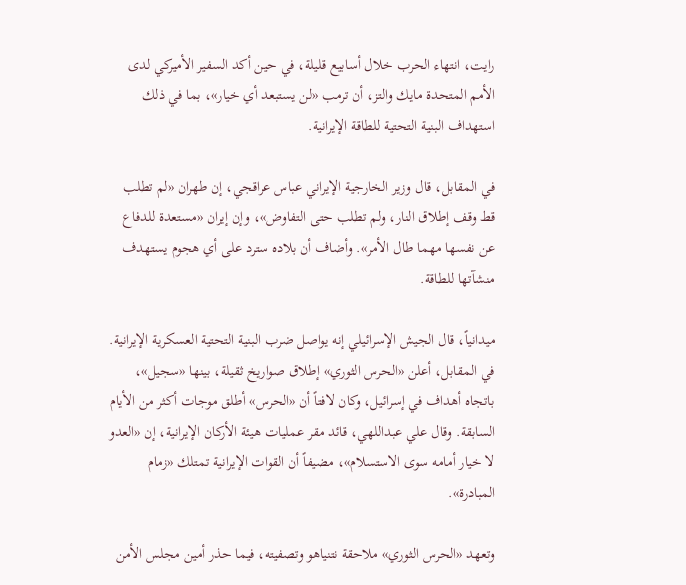رايت، انتهاء الحرب خلال أسابيع قليلة، في حين أكد السفير الأميركي لدى الأمم المتحدة مايك والتز، أن ترمب «لن يستبعد أي خيار»، بما في ذلك استهداف البنية التحتية للطاقة الإيرانية.

في المقابل، قال وزير الخارجية الإيراني عباس عراقجي، إن طهران «لم تطلب قط وقف إطلاق النار، ولم تطلب حتى التفاوض»، وإن إيران «مستعدة للدفاع عن نفسها مهما طال الأمر». وأضاف أن بلاده سترد على أي هجوم يستهدف منشآتها للطاقة.

ميدانياً، قال الجيش الإسرائيلي إنه يواصل ضرب البنية التحتية العسكرية الإيرانية. في المقابل، أعلن «الحرس الثوري» إطلاق صواريخ ثقيلة، بينها «سجيل»، باتجاه أهداف في إسرائيل، وكان لافتاً أن «الحرس» أطلق موجات أكثر من الأيام السابقة. وقال علي عبداللهي، قائد مقر عمليات هيئة الأركان الإيرانية، إن «العدو لا خيار أمامه سوى الاستسلام»، مضيفاً أن القوات الإيرانية تمتلك «زمام المبادرة».

وتعهد «الحرس الثوري» ملاحقة نتنياهو وتصفيته، فيما حذر أمين مجلس الأمن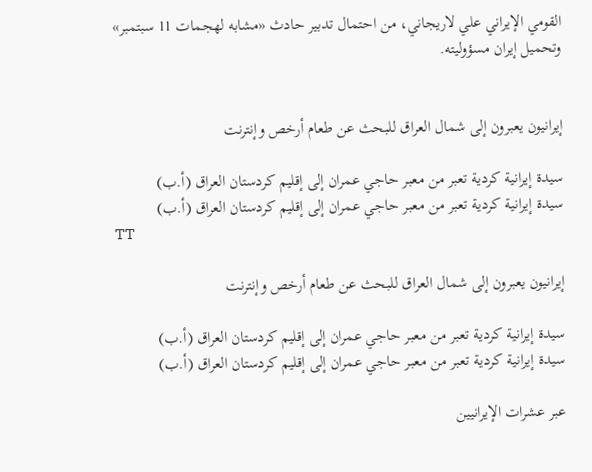القومي الإيراني علي لاريجاني، من احتمال تدبير حادث «مشابه لهجمات 11 سبتمبر» وتحميل إيران مسؤوليته.


إيرانيون يعبرون إلى شمال العراق للبحث عن طعام أرخص وإنترنت

سيدة إيرانية كردية تعبر من معبر حاجي عمران إلى إقليم كردستان العراق (أ.ب)
سيدة إيرانية كردية تعبر من معبر حاجي عمران إلى إقليم كردستان العراق (أ.ب)
TT

إيرانيون يعبرون إلى شمال العراق للبحث عن طعام أرخص وإنترنت

سيدة إيرانية كردية تعبر من معبر حاجي عمران إلى إقليم كردستان العراق (أ.ب)
سيدة إيرانية كردية تعبر من معبر حاجي عمران إلى إقليم كردستان العراق (أ.ب)

عبر عشرات الإيرانيين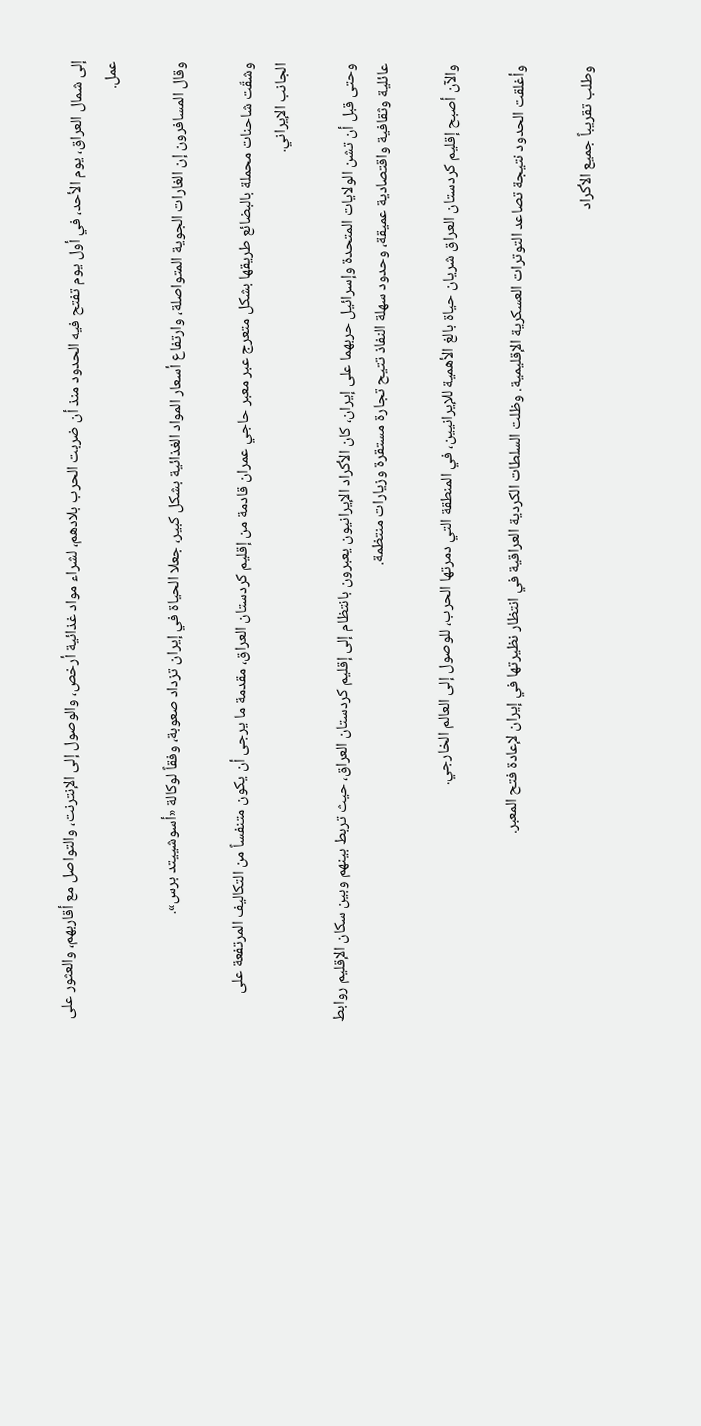إلى شمال العراق، يوم الأحد، في أول يوم تفتح فيه الحدود منذ أن ضربت الحرب بلادهم، لشراء مواد غذائية أرخص، والوصول إلى الإنترنت، والتواصل مع أقاربهم، والعثور على عمل.

وقال المسافرون إن الغارات الجوية المتواصلة، وارتفاع أسعار المواد الغذائية بشكل كبير، جعلا الحياة في إيران تزداد صعوبة، وفقاً لوكالة «أسوشييتد برس».

وشقّت شاحنات محملة بالبضائع طريقها بشكل متعرج عبر معبر حاجي عمران قادمة من إقليم كردستان العراق، مقدمة ما يرجى أن يكون متنفساً من التكاليف المرتفعة على الجانب الإيراني.

وحتى قبل أن تشن الولايات المتحدة وإسرائيل حربهما على إيران، كان الأكراد الإيرانيون يعبرون بانتظام إلى إقليم كردستان العراق، حيث تربط بينهم وبين سكان الإقليم روابط عائلية وثقافية واقتصادية عميقة، وحدود سهلة النفاذ تتيح تجارة مستقرة وزيارات منتظمة.

والآن أصبح إقليم كردستان العراق شريان حياة بالغ الأهمية للإيرانيين، في المنطقة التي دمرتها الحرب، للوصول إلى العالم الخارجي.

وأغلقت الحدود نتيجة تصاعد التوترات العسكرية الإقليمية. وظلت السلطات الكردية العراقية في انتظار نظيرتها في إيران لإعادة فتح المعبر.

وطلب تقريباً جميع الأكراد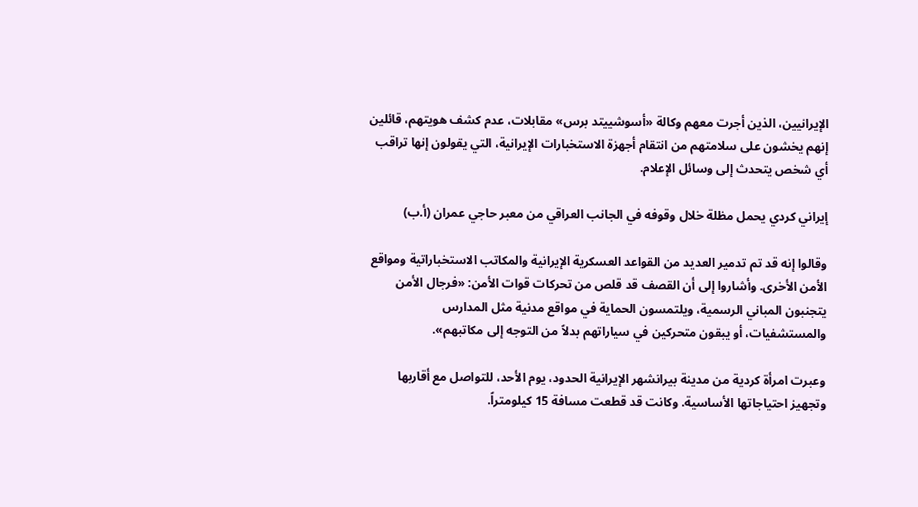الإيرانيين، الذين أجرت معهم وكالة «أسوشييتد برس» مقابلات، عدم كشف هويتهم، قائلين إنهم يخشون على سلامتهم من انتقام أجهزة الاستخبارات الإيرانية، التي يقولون إنها تراقب أي شخص يتحدث إلى وسائل الإعلام.

إيراني كردي يحمل مظلة خلال وقوفه في الجانب العراقي من معبر حاجي عمران (أ.ب)

وقالوا إنه قد تم تدمير العديد من القواعد العسكرية الإيرانية والمكاتب الاستخباراتية ومواقع الأمن الأخرى. وأشاروا إلى أن القصف قد قلص من تحركات قوات الأمن: «فرجال الأمن يتجنبون المباني الرسمية، ويلتمسون الحماية في مواقع مدنية مثل المدارس والمستشفيات، أو يبقون متحركين في سياراتهم بدلاً من التوجه إلى مكاتبهم».

وعبرت امرأة كردية من مدينة بيرانشهر الإيرانية الحدود، يوم الأحد، للتواصل مع أقاربها وتجهيز احتياجاتها الأساسية. وكانت قد قطعت مسافة 15 كيلومتراً.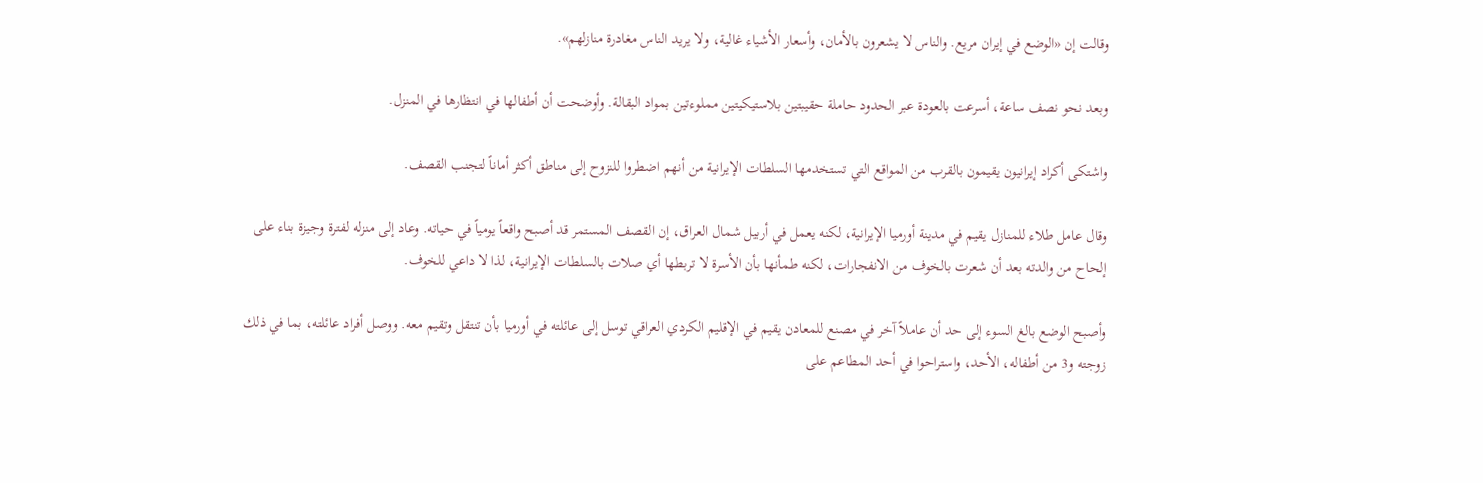وقالت إن «الوضع في إيران مريع. والناس لا يشعرون بالأمان، وأسعار الأشياء غالية، ولا يريد الناس مغادرة منازلهم».

وبعد نحو نصف ساعة، أسرعت بالعودة عبر الحدود حاملة حقيبتين بلاستيكيتين مملوءتين بمواد البقالة. وأوضحت أن أطفالها في انتظارها في المنزل.

واشتكى أكراد إيرانيون يقيمون بالقرب من المواقع التي تستخدمها السلطات الإيرانية من أنهم اضطروا للنزوح إلى مناطق أكثر أماناً لتجنب القصف.

وقال عامل طلاء للمنازل يقيم في مدينة أورميا الإيرانية، لكنه يعمل في أربيل شمال العراق، إن القصف المستمر قد أصبح واقعاً يومياً في حياته. وعاد إلى منزله لفترة وجيزة بناء على إلحاح من والدته بعد أن شعرت بالخوف من الانفجارات، لكنه طمأنها بأن الأسرة لا تربطها أي صلات بالسلطات الإيرانية، لذا لا داعي للخوف.

وأصبح الوضع بالغ السوء إلى حد أن عاملاً آخر في مصنع للمعادن يقيم في الإقليم الكردي العراقي توسل إلى عائلته في أورميا بأن تنتقل وتقيم معه. ووصل أفراد عائلته، بما في ذلك زوجته و3 من أطفاله، الأحد، واستراحوا في أحد المطاعم على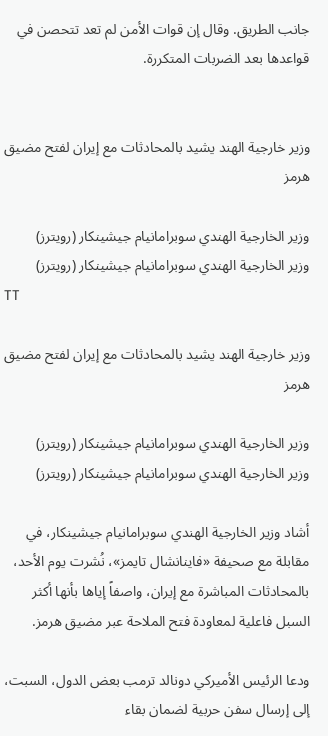جانب الطريق. وقال إن قوات الأمن لم تعد تتحصن في قواعدها بعد الضربات المتكررة.


وزير خارجية الهند يشيد بالمحادثات مع إيران لفتح مضيق هرمز

وزير الخارجية الهندي سوبرامانيام جيشينكار (رويترز)
وزير الخارجية الهندي سوبرامانيام جيشينكار (رويترز)
TT

وزير خارجية الهند يشيد بالمحادثات مع إيران لفتح مضيق هرمز

وزير الخارجية الهندي سوبرامانيام جيشينكار (رويترز)
وزير الخارجية الهندي سوبرامانيام جيشينكار (رويترز)

أشاد ‌وزير الخارجية الهندي سوبرامانيام جيشينكار، في مقابلة مع صحيفة «فاينانشال تايمز»، نُشرت يوم الأحد، بالمحادثات المباشرة مع إيران، واصفاً إياها بأنها أكثر السبل فاعلية لمعاودة فتح الملاحة عبر مضيق هرمز.

ودعا الرئيس الأميركي دونالد ترمب بعض الدول، السبت، إلى إرسال سفن حربية لضمان بقاء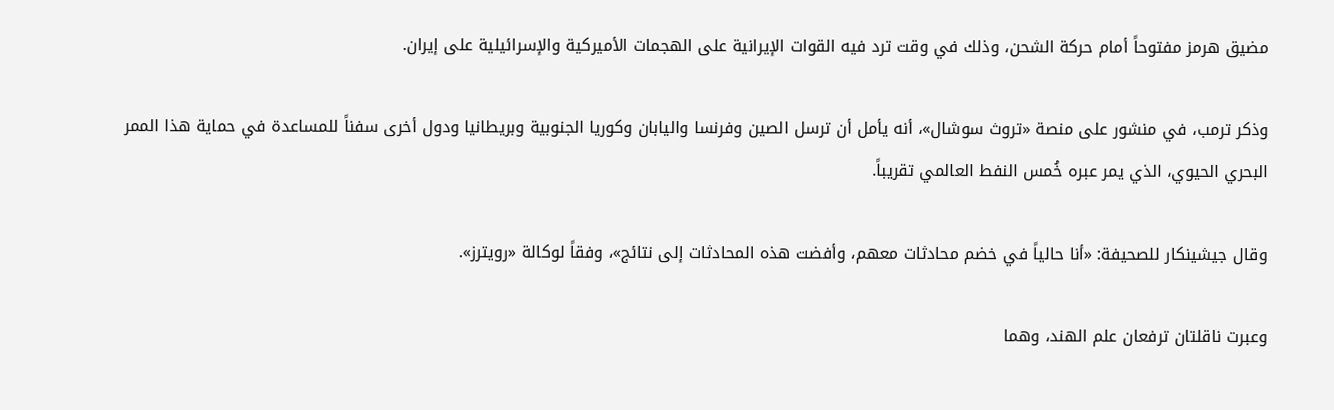مضيق هرمز مفتوحاً أمام حركة الشحن، وذلك في وقت ترد فيه القوات الإيرانية على الهجمات الأميركية والإسرائيلية على إيران.

وذكر ‌ترمب، في ‌منشور على منصة «تروث سوشال»، ‌أنه يأمل أن ترسل الصين وفرنسا واليابان وكوريا الجنوبية وبريطانيا ودول أخرى سفناً للمساعدة في حماية هذا الممر البحري الحيوي، الذي يمر عبره خُمس النفط العالمي تقريباً.

وقال جيشينكار للصحيفة: «أنا حالياً في خضم محادثات معهم، وأفضت هذه المحادثات إلى نتائج»، وفقاً لوكالة «رويترز».

وعبرت ناقلتان ترفعان علم الهند، وهما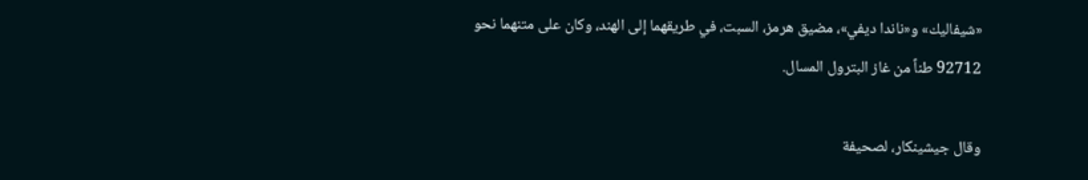«شيفاليك» و«ناندا ديفي»، مضيق هرمز، ‌السبت، في طريقهما ‌إلى الهند، وكان على متنهما نحو 92712 طناً من ‌غاز البترول المسال.

وقال جيشينكار، لصحيفة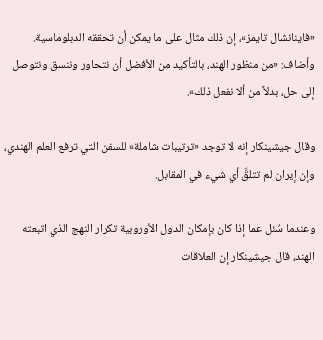«فاينانشال تايمز»، ‌إن ذلك مثال على ما يمكن أن تحققه الدبلوماسية. وأضاف: «من منظور الهند، بالتأكيد من الأفضل أن نتحاور وننسق ونتوصل إلى حل، بدلاً من ألا نفعل ‌ذلك».

وقال جيشينكار إنه لا توجد «ترتيبات شاملة» للسفن التي ترفع العلم الهندي، وإن إيران لم تتلقَّ أي شيء في المقابل.

وعندما سُئل عما إذا كان بإمكان الدول الأوروبية تكرار النهج الذي اتبعته الهند، قال جيشينكار إن العلاقات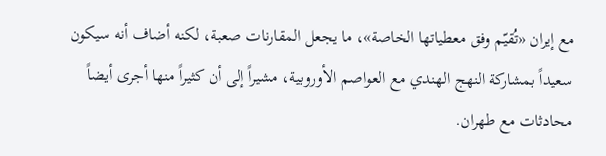مع إيران «تُقيّم وفق معطياتها الخاصة»، ما يجعل المقارنات صعبة، لكنه أضاف أنه سيكون سعيداً بمشاركة النهج الهندي مع العواصم الأوروبية، مشيراً إلى أن كثيراً منها أجرى أيضاً محادثات مع طهران.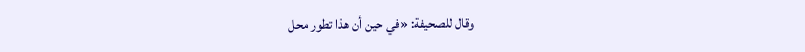وقال للصحيفة: «في حين أن هذا تطور محل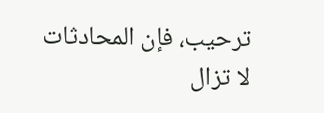ترحيب، فإن المحادثات لا تزال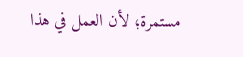مستمرة؛ لأن العمل في هذا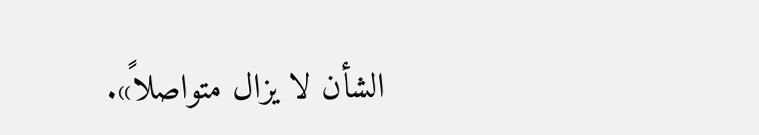الشأن لا يزال متواصلاً».